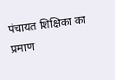पंचायत शिक्षिका का प्रमाण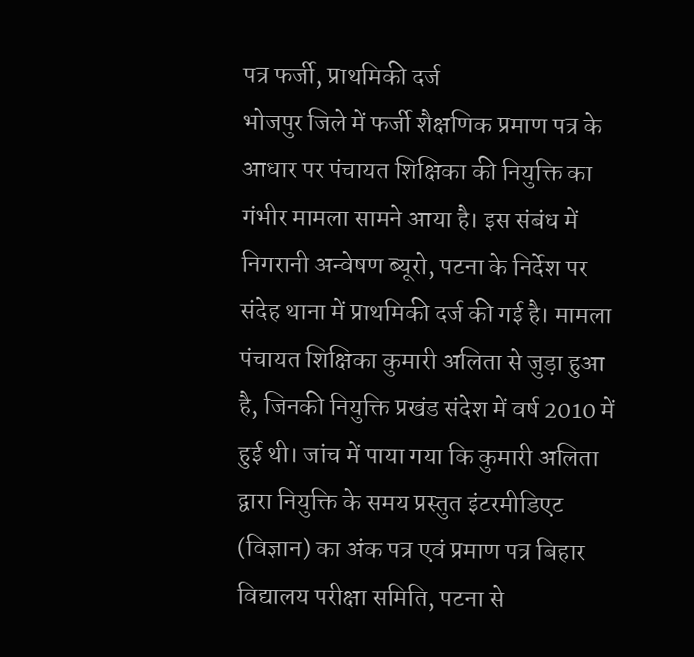पत्र फर्जी, प्राथमिकी दर्ज
भोजपुर जिले में फर्जी शैक्षणिक प्रमाण पत्र के आधार पर पंचायत शिक्षिका की नियुक्ति का गंभीर मामला सामने आया है। इस संबंध में निगरानी अन्वेषण ब्यूरो, पटना के निर्देश पर संदेह थाना में प्राथमिकी दर्ज की गई है। मामला पंचायत शिक्षिका कुमारी अलिता से जुड़ा हुआ है, जिनकी नियुक्ति प्रखंड संदेश में वर्ष 2010 में हुई थी। जांच में पाया गया कि कुमारी अलिता द्वारा नियुक्ति के समय प्रस्तुत इंटरमीडिएट (विज्ञान) का अंक पत्र एवं प्रमाण पत्र बिहार विद्यालय परीक्षा समिति, पटना से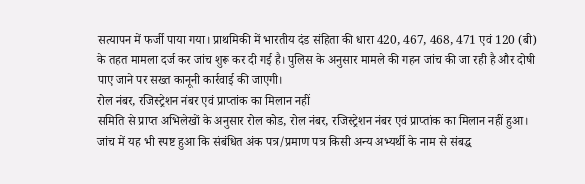सत्यापन में फर्जी पाया गया। प्राथमिकी में भारतीय दंड संहिता की धारा 420, 467, 468, 471 एवं 120 (बी) के तहत मामला दर्ज कर जांच शुरू कर दी गई है। पुलिस के अनुसार मामले की गहन जांच की जा रही है और दोषी पाए जाने पर सख्त कानूनी कार्रवाई की जाएगी।
रोल नंबर, रजिस्ट्रेशन नंबर एवं प्राप्तांक का मिलान नहीं
समिति से प्राप्त अभिलेखों के अनुसार रोल कोड, रोल नंबर, रजिस्ट्रेशन नंबर एवं प्राप्तांक का मिलान नहीं हुआ। जांच में यह भी स्पष्ट हुआ कि संबंधित अंक पत्र/प्रमाण पत्र किसी अन्य अभ्यर्थी के नाम से संबद्ध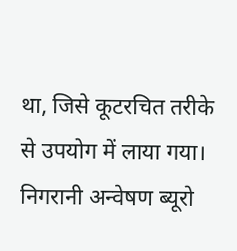था, जिसे कूटरचित तरीके से उपयोग में लाया गया। निगरानी अन्वेषण ब्यूरो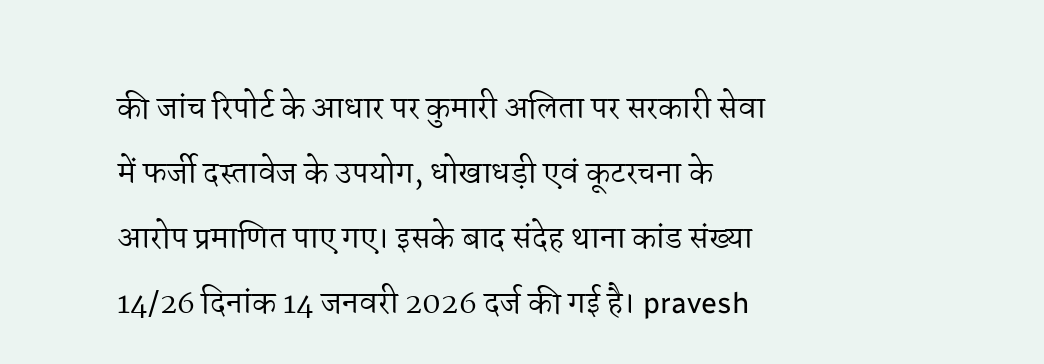की जांच रिपोर्ट के आधार पर कुमारी अलिता पर सरकारी सेवा में फर्जी दस्तावेज के उपयोग, धोखाधड़ी एवं कूटरचना के आरोप प्रमाणित पाए गए। इसके बाद संदेह थाना कांड संख्या 14/26 दिनांक 14 जनवरी 2026 दर्ज की गई है। pravesh